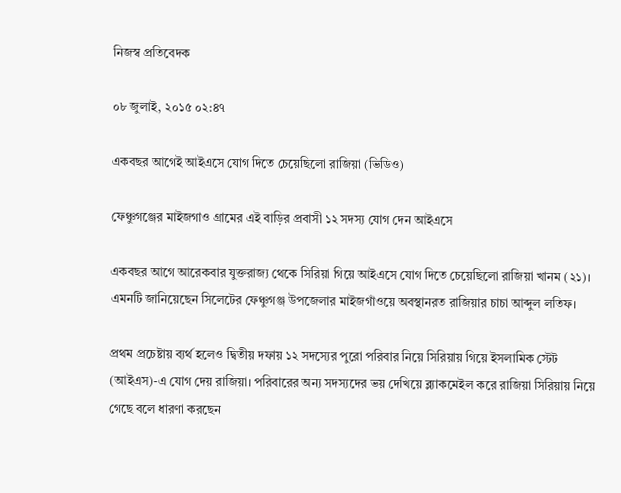নিজস্ব প্রতিবেদক

০৮ জুলাই, ২০১৫ ০২:৪৭

একবছর আগেই আইএসে যোগ দিতে চেয়েছিলো রাজিয়া (ভিডিও)

ফেঞ্চুগঞ্জের মাইজগাও গ্রামের এই বাড়ির প্রবাসী ১২ সদস্য যোগ দেন আইএসে

একবছর আগে আরেকবার যুক্তরাজ্য থেকে সিরিয়া গিয়ে আইএসে যোগ দিতে চেয়েছিলো রাজিয়া খানম (২১)। এমনটি জানিয়েছেন সিলেটের ফেঞ্চুগঞ্জ উপজেলার মাইজগাঁওয়ে অবস্থানরত রাজিয়ার চাচা আব্দুল লতিফ।

প্রথম প্রচেষ্টায় ব্যর্থ হলেও দ্বিতীয় দফায় ১২ সদস্যের পুরো পরিবার নিয়ে সিরিয়ায় গিয়ে ইসলামিক স্টেট (আইএস)-এ যোগ দেয় রাজিয়া। পরিবারের অন্য সদস্যদের ভয় দেখিয়ে ব্ল্যাকমেইল করে রাজিয়া সিরিয়ায় নিয়ে গেছে বলে ধারণা করছেন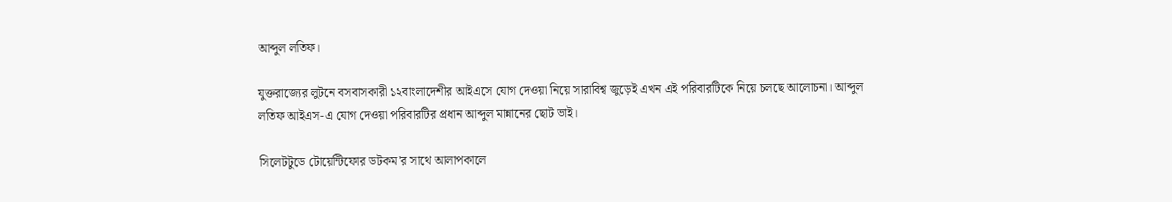আব্দুল লতিফ।

যুক্তরাজ্যের লুটনে বসবাসকারী ১২বাংলাদেশীর আইএসে যোগ দেওয়া নিয়ে সারাবিশ্ব জুড়েই এখন এই পরিবারটিকে নিয়ে চলছে আলোচনা। আব্দুল লতিফ আইএস-এ যোগ দেওয়া পরিবারটির প্রধান আব্দুল মান্নানের ছোট ভাই।

সিলেটটুডে টোয়েন্টিফোর ডটকম'র সাথে আলাপকালে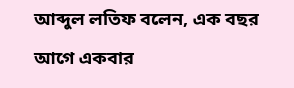আব্দুল লতিফ বলেন, এক বছর আগে একবার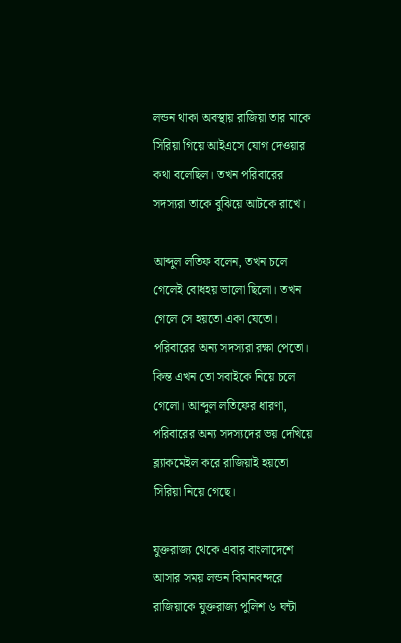লন্ডন থাকা অবস্থায় রাজিয়া তার মাকে সিরিয়া গিয়ে আইএসে যোগ দেওয়ার কথা বলেছিল। তখন পরিবারের সদস্যরা তাকে বুঝিয়ে আটকে রাখে।

আব্দুল লতিফ বলেন, তখন চলে গেলেই বোধহয় ভালো ছিলো। তখন গেলে সে হয়তো একা যেতো। পরিবারের অন্য সদস্যরা রক্ষা পেতো। কিন্ত এখন তো সবাইকে নিয়ে চলে গেলো। আব্দুল লতিফের ধারণা, পরিবারের অন্য সদস্যদের ভয় দেখিয়ে ব্ল্যাকমেইল করে রাজিয়াই হয়তো সিরিয়া নিয়ে গেছে।

যুক্তরাজ্য থেকে এবার বাংলাদেশে আসার সময় লন্ডন বিমানবন্দরে রাজিয়াকে যুক্তরাজ্য পুলিশ ৬ ঘন্টা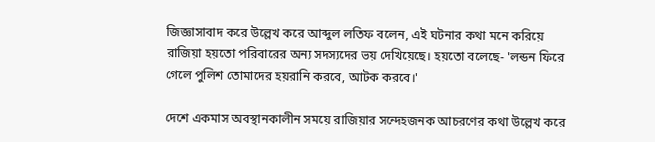জিজ্ঞাসাবাদ করে উল্লেখ করে আব্দুল লতিফ বলেন, এই ঘটনার কথা মনে করিয়ে রাজিয়া হয়তো পরিবারের অন্য সদস্যদের ভয় দেখিয়েছে। হয়তো বলেছে- 'লন্ডন ফিরে গেলে পুলিশ তোমাদের হয়রানি করবে, আটক করবে।'

দেশে একমাস অবস্থানকালীন সময়ে রাজিয়ার সন্দেহজনক আচরণের কথা উল্লেখ করে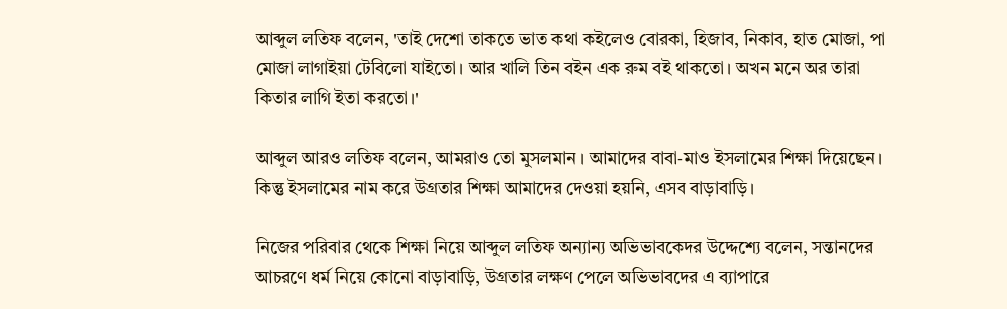আব্দুল লতিফ বলেন, 'তাই দেশো তাকতে ভাত কথা কইলেও বোরকা, হিজাব, নিকাব, হাত মোজা, পা মোজা লাগাইয়া টেবিলো যাইতো। আর খালি তিন বইন এক রুম বই থাকতো। অখন মনে অর তারা কিতার লাগি ইতা করতো।'

আব্দুল আরও লতিফ বলেন, আমরাও তো মুসলমান । আমাদের বাবা-মাও ইসলামের শিক্ষা দিয়েছেন। কিন্তু ইসলামের নাম করে উগ্রতার শিক্ষা আমাদের দেওয়া হয়নি, এসব বাড়াবাড়ি।

নিজের পরিবার থেকে শিক্ষা নিয়ে আব্দুল লতিফ অন্যান্য অভিভাবকেদর উদ্দেশ্যে বলেন, সন্তানদের আচরণে ধর্ম নিয়ে কোনো বাড়াবাড়ি, উগ্রতার লক্ষণ পেলে অভিভাবদের এ ব্যাপারে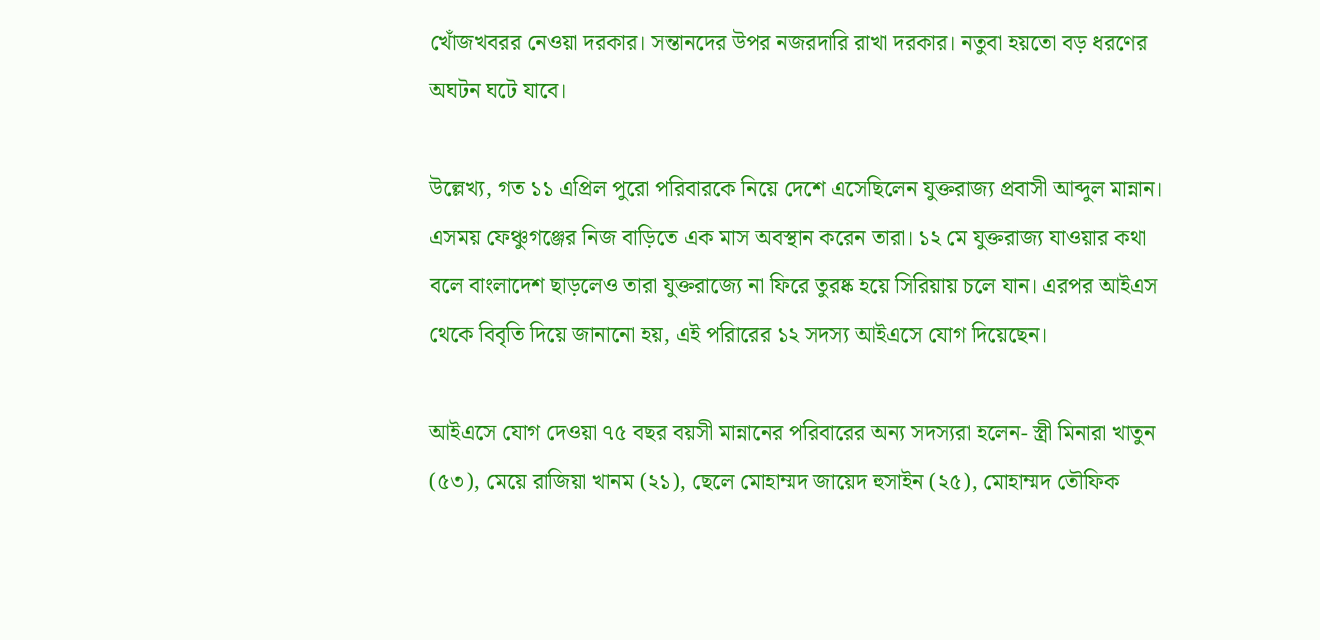খোঁজখবরর নেওয়া দরকার। সন্তানদের উপর নজরদারি রাখা দরকার। নতুবা হয়তো বড় ধরণের অঘটন ঘটে যাবে।

উল্লেখ্য, গত ১১ এপ্রিল পুরো পরিবারকে নিয়ে দেশে এসেছিলেন যুক্তরাজ্য প্রবাসী আব্দুল মান্নান। এসময় ফেঞ্চুগঞ্জের নিজ বাড়িতে এক মাস অবস্থান করেন তারা। ১২ মে যুক্তরাজ্য যাওয়ার কথা বলে বাংলাদেশ ছাড়লেও তারা যুক্তরাজ্যে না ফিরে তুরষ্ক হয়ে সিরিয়ায় চলে যান। এরপর আইএস থেকে বিবৃতি দিয়ে জানানো হয়, এই পরিারের ১২ সদস্য আইএসে যোগ দিয়েছেন।

আইএসে যোগ দেওয়া ৭৫ বছর বয়সী মান্নানের পরিবারের অন্য সদস্যরা হলেন- স্ত্রী মিনারা খাতুন (৫৩), মেয়ে রাজিয়া খানম (২১), ছেলে মোহাম্মদ জায়েদ হুসাইন (২৫), মোহাম্মদ তৌফিক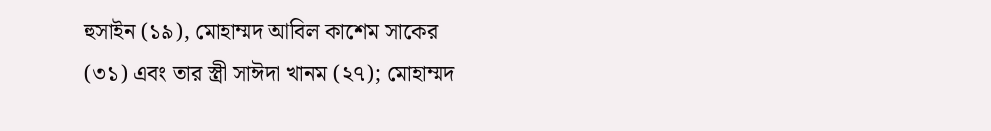হুসাইন (১৯), মোহাম্মদ আবিল কাশেম সাকের (৩১) এবং তার স্ত্রী সাঈদা খানম (২৭); মোহাম্মদ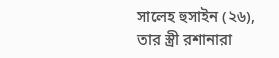সালেহ হুসাইন (২৬), তার স্ত্রী রশানারা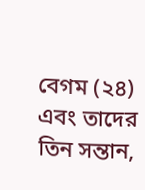বেগম (২৪) এবং তাদের তিন সন্তান,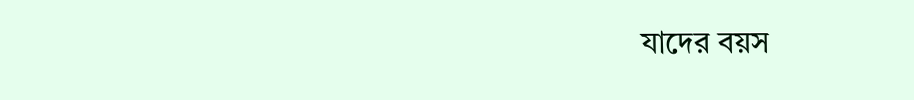যাদের বয়স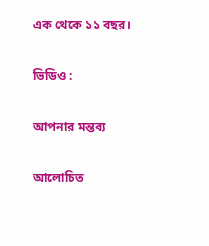এক থেকে ১১ বছর।

ভিডিও :

আপনার মন্তব্য

আলোচিত